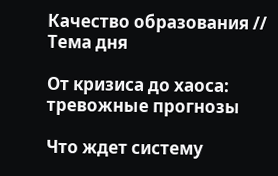Качество образования // Тема дня

От кризиса до хаоса: тревожные прогнозы

Что ждет систему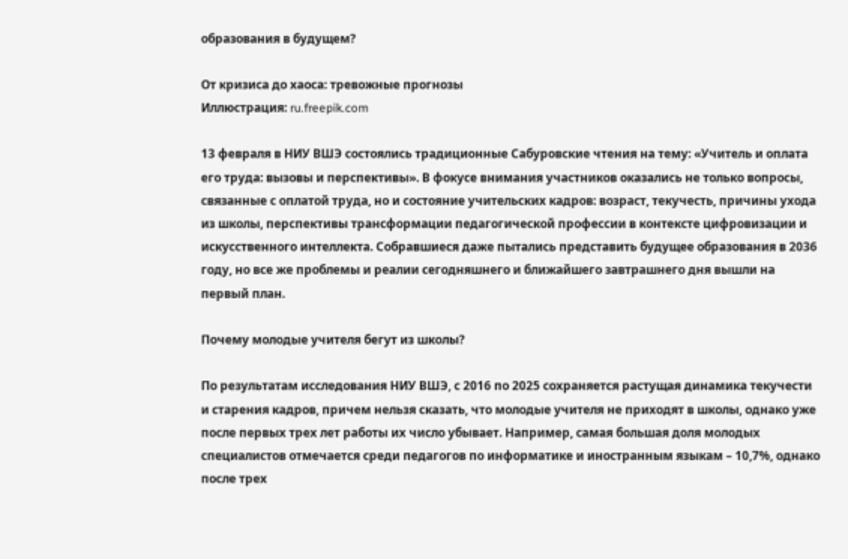образования в будущем?

От кризиса до хаоса: тревожные прогнозы
Иллюстрация: ru.freepik.com

13 февраля в НИУ ВШЭ состоялись традиционные Сабуровские чтения на тему: «Учитель и оплата его труда: вызовы и перспективы». В фокусе внимания участников оказались не только вопросы, связанные с оплатой труда, но и состояние учительских кадров: возраст, текучесть, причины ухода из школы, перспективы трансформации педагогической профессии в контексте цифровизации и искусственного интеллекта. Собравшиеся даже пытались представить будущее образования в 2036 году, но все же проблемы и реалии сегодняшнего и ближайшего завтрашнего дня вышли на первый план.

Почему молодые учителя бегут из школы?

По результатам исследования НИУ ВШЭ, с 2016 по 2025 сохраняется растущая динамика текучести и старения кадров, причем нельзя сказать, что молодые учителя не приходят в школы, однако уже после первых трех лет работы их число убывает. Например, самая большая доля молодых специалистов отмечается среди педагогов по информатике и иностранным языкам – 10,7%, однако после трех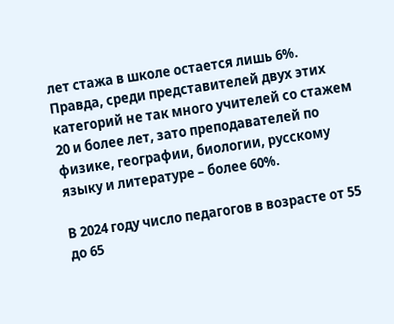лет стажа в школе остается лишь 6%. Правда, среди представителей двух этих категорий не так много учителей со стажем 20 и более лет, зато преподавателей по физике, географии, биологии, русскому языку и литературе – более 60%.

В 2024 году число педагогов в возрасте от 55 до 65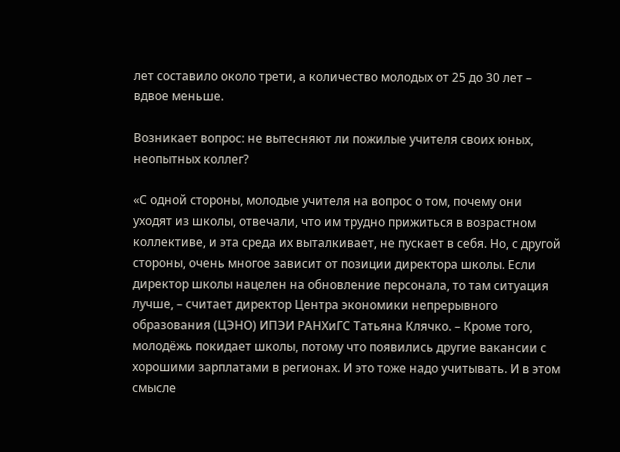лет составило около трети, а количество молодых от 25 до 30 лет – вдвое меньше.

Возникает вопрос: не вытесняют ли пожилые учителя своих юных, неопытных коллег?

«С одной стороны, молодые учителя на вопрос о том, почему они уходят из школы, отвечали, что им трудно прижиться в возрастном коллективе, и эта среда их выталкивает, не пускает в себя. Но, с другой стороны, очень многое зависит от позиции директора школы. Если директор школы нацелен на обновление персонала, то там ситуация лучше, – считает директор Центра экономики непрерывного образования (ЦЭНО) ИПЭИ РАНХиГС Татьяна Клячко. – Кроме того, молодёжь покидает школы, потому что появились другие вакансии с хорошими зарплатами в регионах. И это тоже надо учитывать. И в этом смысле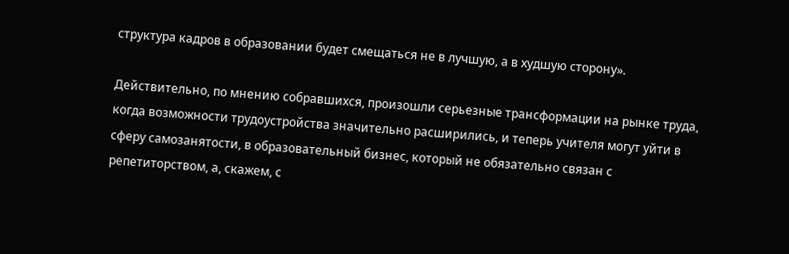структура кадров в образовании будет смещаться не в лучшую, а в худшую сторону».

Действительно, по мнению собравшихся, произошли серьезные трансформации на рынке труда, когда возможности трудоустройства значительно расширились, и теперь учителя могут уйти в сферу самозанятости, в образовательный бизнес, который не обязательно связан с репетиторством, а, скажем, с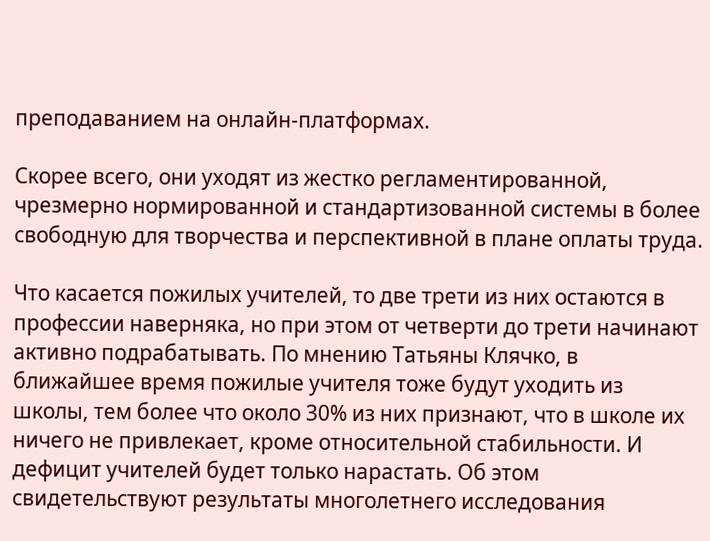преподаванием на онлайн-платформах.

Скорее всего, они уходят из жестко регламентированной, чрезмерно нормированной и стандартизованной системы в более свободную для творчества и перспективной в плане оплаты труда.

Что касается пожилых учителей, то две трети из них остаются в профессии наверняка, но при этом от четверти до трети начинают активно подрабатывать. По мнению Татьяны Клячко, в ближайшее время пожилые учителя тоже будут уходить из школы, тем более что около 30% из них признают, что в школе их ничего не привлекает, кроме относительной стабильности. И дефицит учителей будет только нарастать. Об этом свидетельствуют результаты многолетнего исследования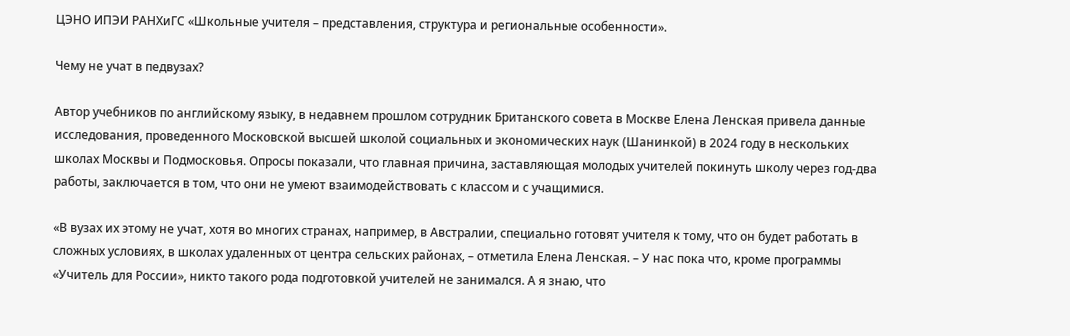ЦЭНО ИПЭИ РАНХиГС «Школьные учителя – представления, структура и региональные особенности».

Чему не учат в педвузах?

Автор учебников по английскому языку, в недавнем прошлом сотрудник Британского совета в Москве Елена Ленская привела данные исследования, проведенного Московской высшей школой социальных и экономических наук (Шанинкой) в 2024 году в нескольких школах Москвы и Подмосковья. Опросы показали, что главная причина, заставляющая молодых учителей покинуть школу через год-два работы, заключается в том, что они не умеют взаимодействовать с классом и с учащимися.

«В вузах их этому не учат, хотя во многих странах, например, в Австралии, специально готовят учителя к тому, что он будет работать в сложных условиях, в школах удаленных от центра сельских районах, – отметила Елена Ленская. – У нас пока что, кроме программы «Учитель для России», никто такого рода подготовкой учителей не занимался. А я знаю, что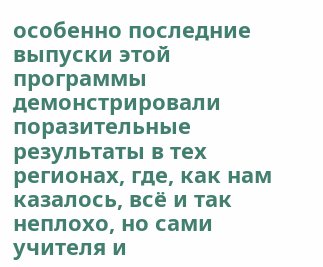особенно последние выпуски этой программы демонстрировали поразительные результаты в тех регионах, где, как нам казалось, всё и так неплохо, но сами учителя и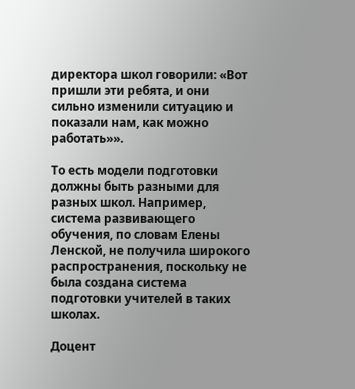директора школ говорили: «Вот пришли эти ребята, и они сильно изменили ситуацию и показали нам, как можно работать»».

То есть модели подготовки должны быть разными для разных школ. Например, система развивающего обучения, по словам Елены Ленской, не получила широкого распространения, поскольку не была создана система подготовки учителей в таких школах.

Доцент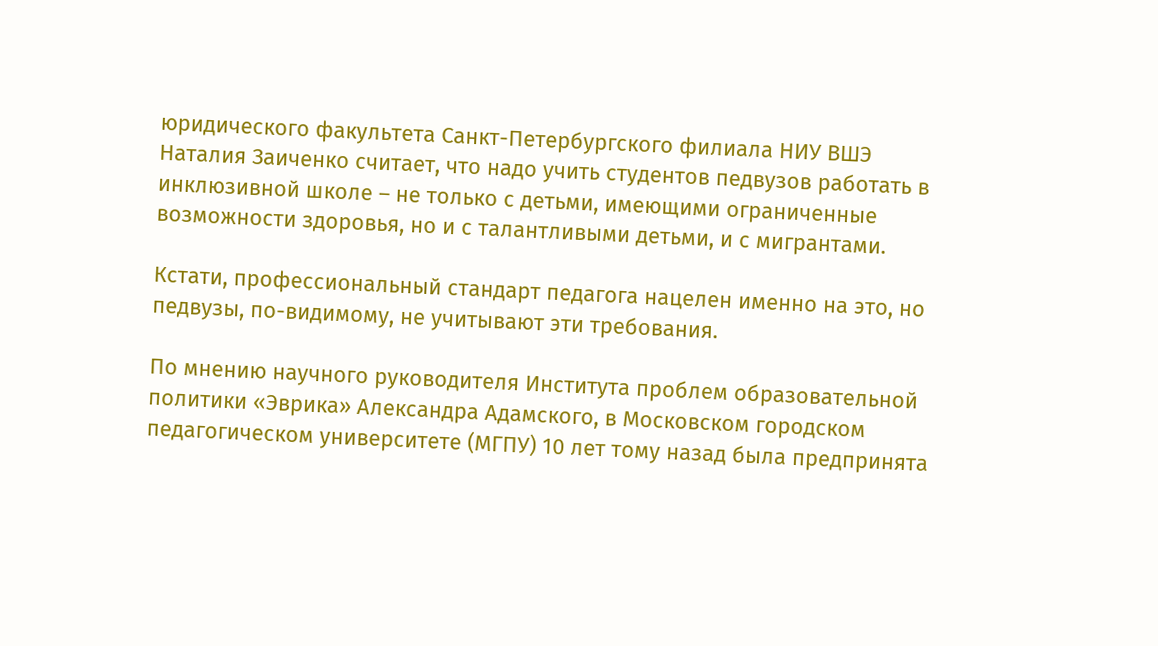юридического факультета Санкт-Петербургского филиала НИУ ВШЭ Наталия Заиченко считает, что надо учить студентов педвузов работать в инклюзивной школе – не только с детьми, имеющими ограниченные возможности здоровья, но и с талантливыми детьми, и с мигрантами.

Кстати, профессиональный стандарт педагога нацелен именно на это, но педвузы, по-видимому, не учитывают эти требования.

По мнению научного руководителя Института проблем образовательной политики «Эврика» Александра Адамского, в Московском городском педагогическом университете (МГПУ) 10 лет тому назад была предпринята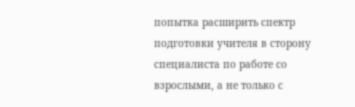попытка расширить спектр подготовки учителя в сторону специалиста по работе со взрослыми, а не только с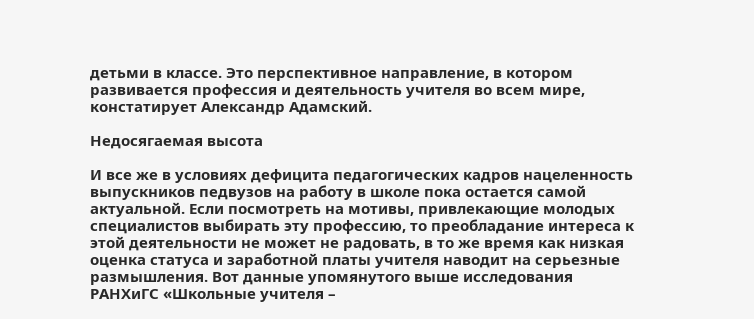детьми в классе. Это перспективное направление, в котором развивается профессия и деятельность учителя во всем мире, констатирует Александр Адамский.

Недосягаемая высота

И все же в условиях дефицита педагогических кадров нацеленность выпускников педвузов на работу в школе пока остается самой актуальной. Если посмотреть на мотивы, привлекающие молодых специалистов выбирать эту профессию, то преобладание интереса к этой деятельности не может не радовать, в то же время как низкая оценка статуса и заработной платы учителя наводит на серьезные размышления. Вот данные упомянутого выше исследования РАНХиГС «Школьные учителя –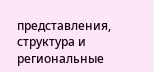представления, структура и региональные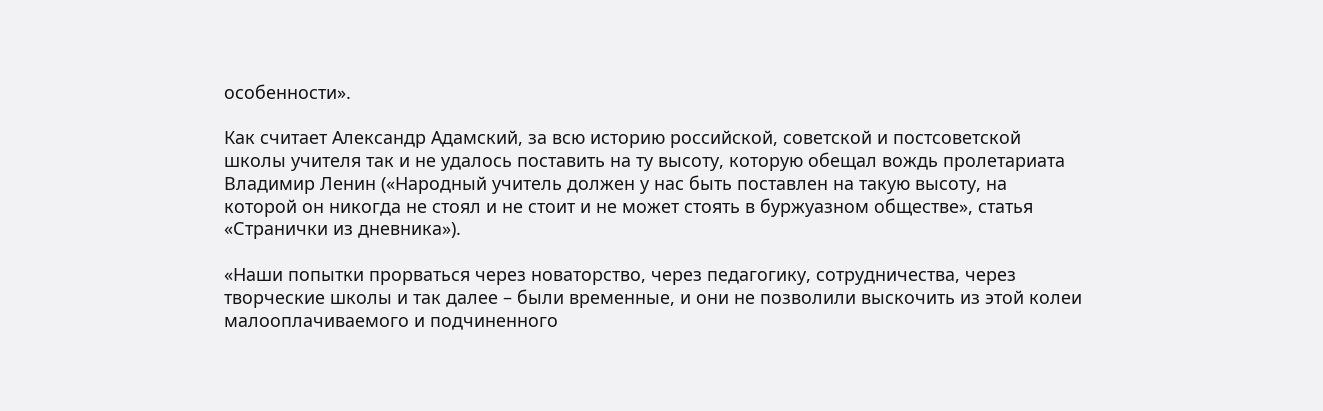особенности».

Как считает Александр Адамский, за всю историю российской, советской и постсоветской школы учителя так и не удалось поставить на ту высоту, которую обещал вождь пролетариата Владимир Ленин («Народный учитель должен у нас быть поставлен на такую высоту, на которой он никогда не стоял и не стоит и не может стоять в буржуазном обществе», статья «Странички из дневника»).

«Наши попытки прорваться через новаторство, через педагогику, сотрудничества, через творческие школы и так далее – были временные, и они не позволили выскочить из этой колеи малооплачиваемого и подчиненного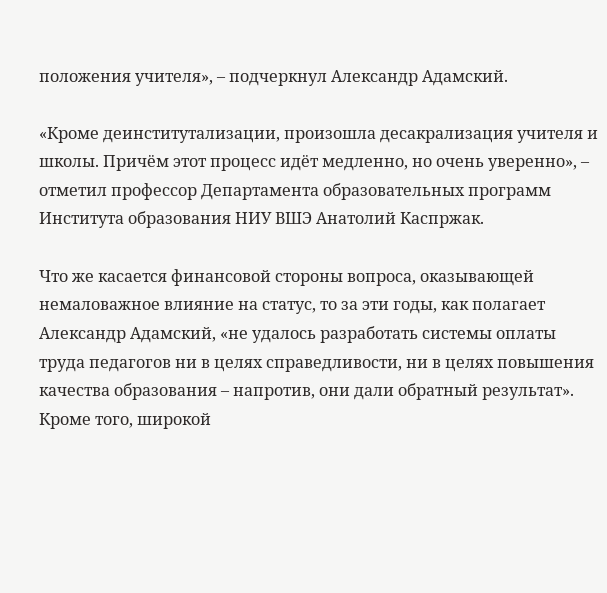положения учителя», – подчеркнул Александр Адамский.

«Кроме деинститутализации, произошла десакрализация учителя и школы. Причём этот процесс идёт медленно, но очень уверенно», – отметил профессор Департамента образовательных программ Института образования НИУ ВШЭ Анатолий Каспржак.

Что же касается финансовой стороны вопроса, оказывающей немаловажное влияние на статус, то за эти годы, как полагает Александр Адамский, «не удалось разработать системы оплаты труда педагогов ни в целях справедливости, ни в целях повышения качества образования – напротив, они дали обратный результат». Кроме того, широкой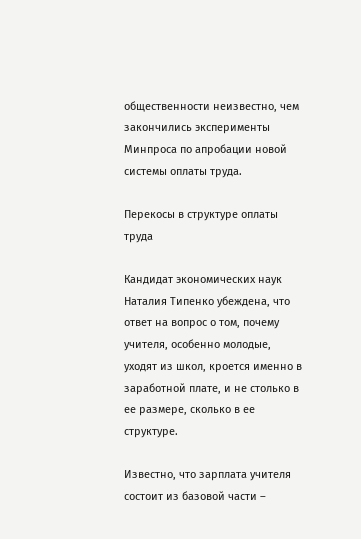общественности неизвестно, чем закончились эксперименты Минпроса по апробации новой системы оплаты труда.

Перекосы в структуре оплаты труда

Кандидат экономических наук Наталия Типенко убеждена, что ответ на вопрос о том, почему учителя, особенно молодые, уходят из школ, кроется именно в заработной плате, и не столько в ее размере, сколько в ее структуре.

Известно, что зарплата учителя состоит из базовой части –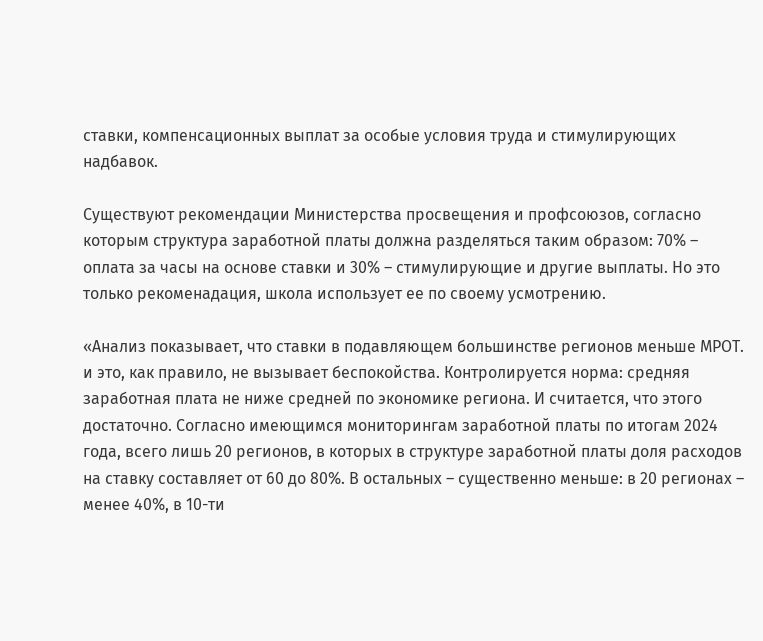ставки, компенсационных выплат за особые условия труда и стимулирующих надбавок.

Существуют рекомендации Министерства просвещения и профсоюзов, согласно которым структура заработной платы должна разделяться таким образом: 70% – оплата за часы на основе ставки и 30% – стимулирующие и другие выплаты. Но это только рекоменадация, школа использует ее по своему усмотрению.

«Анализ показывает, что ставки в подавляющем большинстве регионов меньше МРОТ. и это, как правило, не вызывает беспокойства. Контролируется норма: средняя заработная плата не ниже средней по экономике региона. И считается, что этого достаточно. Согласно имеющимся мониторингам заработной платы по итогам 2024 года, всего лишь 20 регионов, в которых в структуре заработной платы доля расходов на ставку составляет от 60 до 80%. В остальных – существенно меньше: в 20 регионах – менее 40%, в 10-ти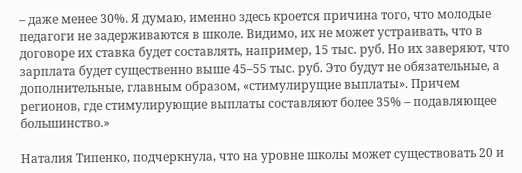– даже менее 30%. Я думаю, именно здесь кроется причина того, что молодые педагоги не задерживаются в школе. Видимо, их не может устраивать, что в договоре их ставка будет составлять, например, 15 тыс. руб. Но их заверяют, что зарплата будет существенно выше 45–55 тыс. руб. Это будут не обязательные, а дополнительные, главным образом, «стимулирущие выплаты». Причем регионов, где стимулирующие выплаты составляют более 35% – подавляющее большинство.»

Наталия Типенко, подчеркнула, что на уровне школы может существовать 20 и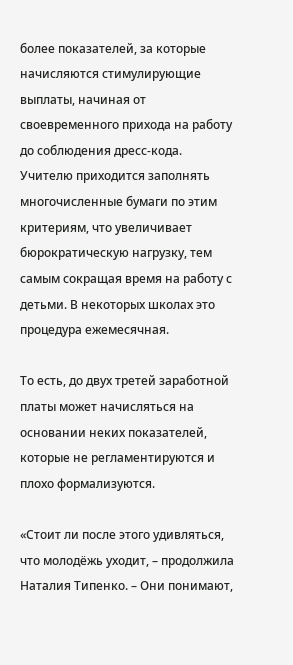более показателей, за которые начисляются стимулирующие выплаты, начиная от своевременного прихода на работу до соблюдения дресс-кода. Учителю приходится заполнять многочисленные бумаги по этим критериям, что увеличивает бюрократическую нагрузку, тем самым сокращая время на работу с детьми. В некоторых школах это процедура ежемесячная.

То есть, до двух третей заработной платы может начисляться на основании неких показателей, которые не регламентируются и плохо формализуются.

«Стоит ли после этого удивляться, что молодёжь уходит, – продолжила Наталия Типенко. – Они понимают,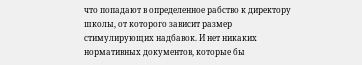что попадают в определенное рабство к директору школы, от которого зависит размер стимулирующих надбавок. И нет никаких нормативных документов, которые бы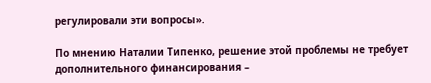регулировали эти вопросы».

По мнению Наталии Типенко, решение этой проблемы не требует дополнительного финансирования –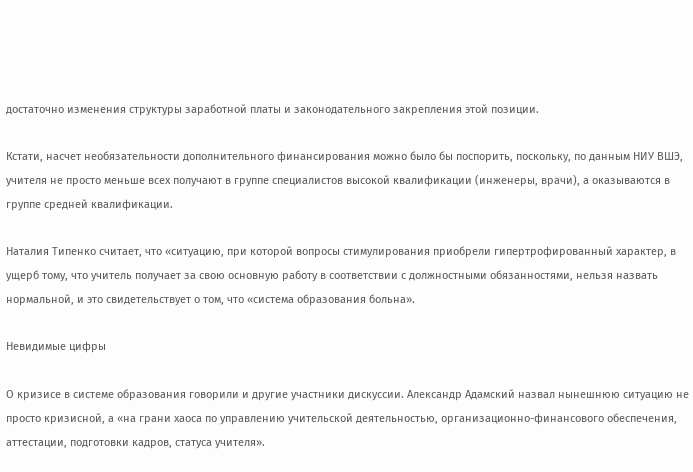достаточно изменения структуры заработной платы и законодательного закрепления этой позиции.

Кстати, насчет необязательности дополнительного финансирования можно было бы поспорить, поскольку, по данным НИУ ВШЭ, учителя не просто меньше всех получают в группе специалистов высокой квалификации (инженеры, врачи), а оказываются в группе средней квалификации.

Наталия Типенко считает, что «ситуацию, при которой вопросы стимулирования приобрели гипертрофированный характер, в ущерб тому, что учитель получает за свою основную работу в соответствии с должностными обязанностями, нельзя назвать нормальной, и это свидетельствует о том, что «система образования больна».

Невидимые цифры

О кризисе в системе образования говорили и другие участники дискуссии. Александр Адамский назвал нынешнюю ситуацию не просто кризисной, а «на грани хаоса по управлению учительской деятельностью, организационно-финансового обеспечения, аттестации, подготовки кадров, статуса учителя».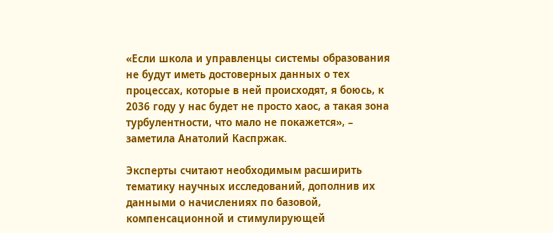«Если школа и управленцы системы образования не будут иметь достоверных данных о тех процессах, которые в ней происходят, я боюсь, к 2036 году у нас будет не просто хаос, а такая зона турбулентности, что мало не покажется», – заметила Анатолий Каспржак.

Эксперты считают необходимым расширить тематику научных исследований, дополнив их данными о начислениях по базовой, компенсационной и стимулирующей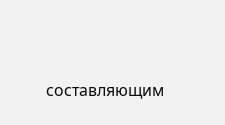составляющим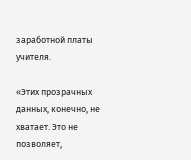заработной платы учителя.

«Этих прозрачных данных, конечно, не хватает. Это не позволяет,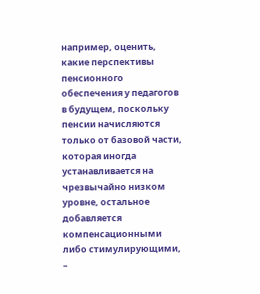например, оценить, какие перспективы пенсионного обеспечения у педагогов в будущем, поскольку пенсии начисляются только от базовой части, которая иногда устанавливается на чрезвычайно низком уровне, остальное добавляется компенсационными либо стимулирующими, –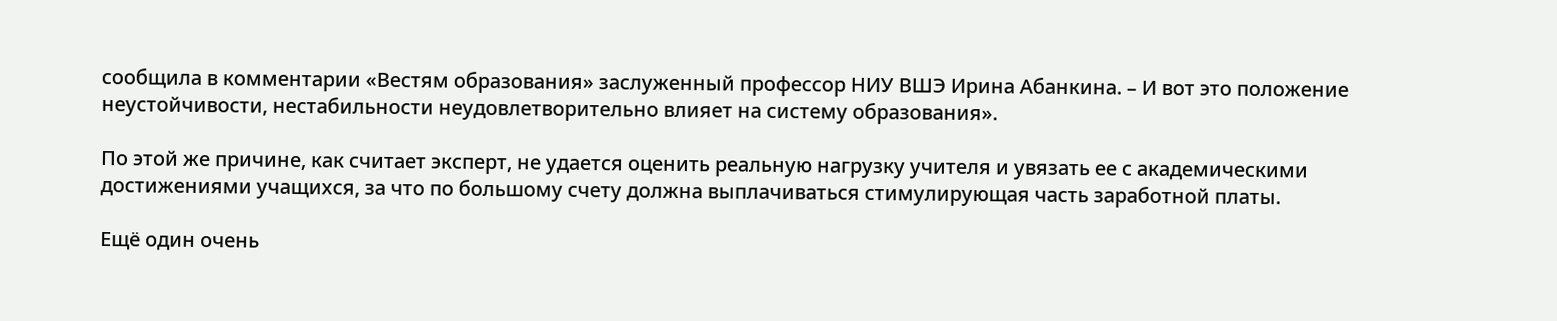сообщила в комментарии «Вестям образования» заслуженный профессор НИУ ВШЭ Ирина Абанкина. – И вот это положение неустойчивости, нестабильности неудовлетворительно влияет на систему образования».

По этой же причине, как считает эксперт, не удается оценить реальную нагрузку учителя и увязать ее с академическими достижениями учащихся, за что по большому счету должна выплачиваться стимулирующая часть заработной платы.

Ещё один очень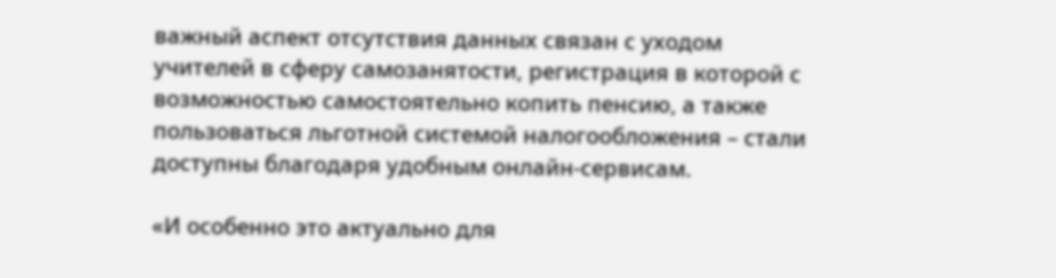важный аспект отсутствия данных связан с уходом учителей в сферу самозанятости, регистрация в которой с возможностью самостоятельно копить пенсию, а также пользоваться льготной системой налогообложения – стали доступны благодаря удобным онлайн-сервисам.

«И особенно это актуально для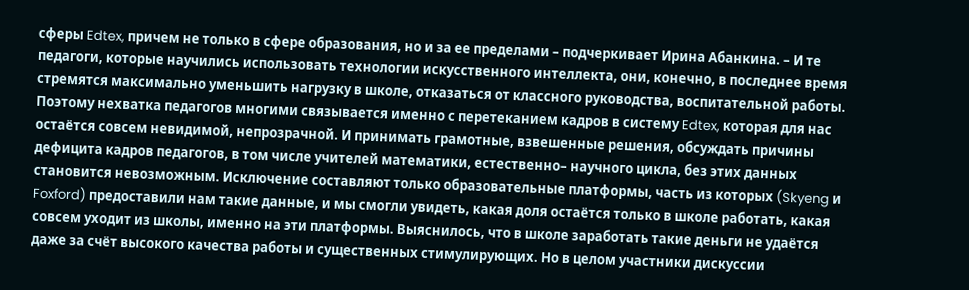сферы Edtex, причем не только в сфере образования, но и за ее пределами – подчеркивает Ирина Абанкина. – И те педагоги, которые научились использовать технологии искусственного интеллекта, они, конечно, в последнее время стремятся максимально уменьшить нагрузку в школе, отказаться от классного руководства, воспитательной работы. Поэтому нехватка педагогов многими связывается именно с перетеканием кадров в систему Edtex, которая для нас остаётся совсем невидимой, непрозрачной. И принимать грамотные, взвешенные решения, обсуждать причины дефицита кадров педагогов, в том числе учителей математики, естественно– научного цикла, без этих данных становится невозможным. Исключение составляют только образовательные платформы, часть из которых (Skyeng и Foxford) предоставили нам такие данные, и мы смогли увидеть, какая доля остаётся только в школе работать, какая совсем уходит из школы, именно на эти платформы. Выяснилось, что в школе заработать такие деньги не удаётся даже за счёт высокого качества работы и существенных стимулирующих. Но в целом участники дискуссии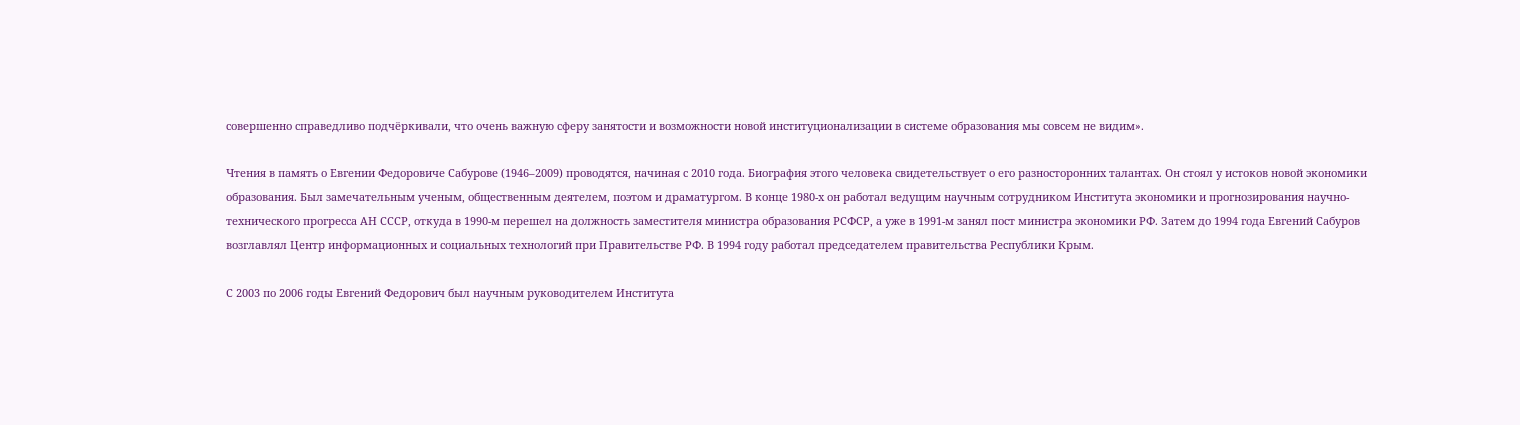совершенно справедливо подчёркивали, что очень важную сферу занятости и возможности новой институционализации в системе образования мы совсем не видим».

Чтения в память о Евгении Федоровиче Сабурове (1946–2009) проводятся, начиная с 2010 года. Биография этого человека свидетельствует о его разносторонних талантах. Он стоял у истоков новой экономики образования. Был замечательным ученым, общественным деятелем, поэтом и драматургом. В конце 1980-х он работал ведущим научным сотрудником Института экономики и прогнозирования научно-технического прогресса АН СССР, откуда в 1990-м перешел на должность заместителя министра образования РСФСР, а уже в 1991-м занял пост министра экономики РФ. Затем до 1994 года Евгений Сабуров возглавлял Центр информационных и социальных технологий при Правительстве РФ. В 1994 году работал председателем правительства Республики Крым.

С 2003 по 2006 годы Евгений Федорович был научным руководителем Института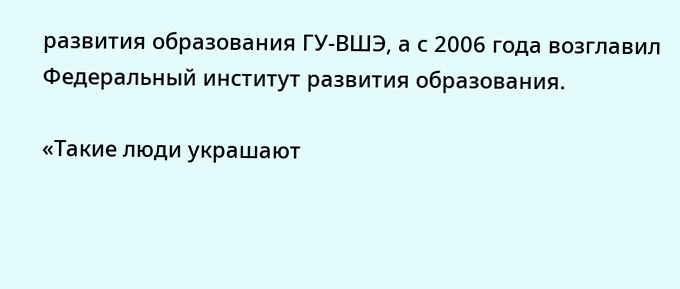развития образования ГУ-ВШЭ, а с 2006 года возглавил Федеральный институт развития образования.

«Такие люди украшают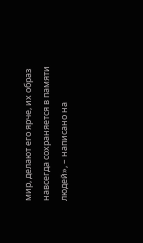мир, делают его ярче, их образ навсегда сохраняется в памяти людей», – написано на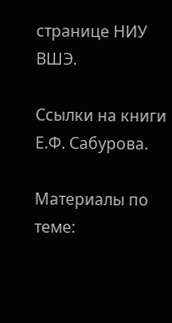странице НИУ ВШЭ.

Ссылки на книги Е.Ф. Сабурова.

Материалы по теме: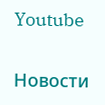Youtube

Новости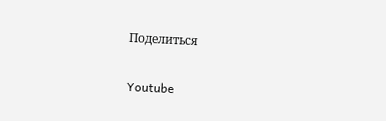Поделиться

Youtube